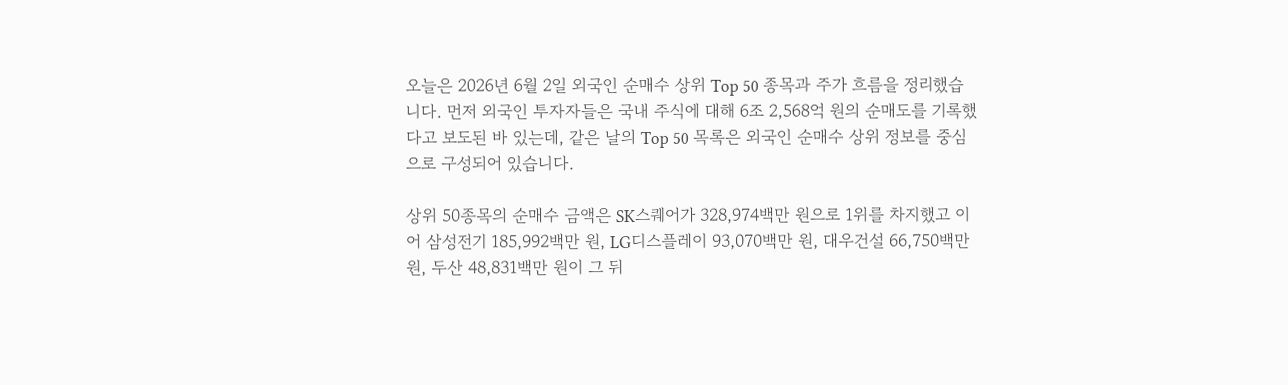오늘은 2026년 6월 2일 외국인 순매수 상위 Top 50 종목과 주가 흐름을 정리했습니다. 먼저 외국인 투자자들은 국내 주식에 대해 6조 2,568억 원의 순매도를 기록했다고 보도된 바 있는데, 같은 날의 Top 50 목록은 외국인 순매수 상위 정보를 중심으로 구성되어 있습니다.

상위 50종목의 순매수 금액은 SK스퀘어가 328,974백만 원으로 1위를 차지했고 이어 삼성전기 185,992백만 원, LG디스플레이 93,070백만 원, 대우건설 66,750백만 원, 두산 48,831백만 원이 그 뒤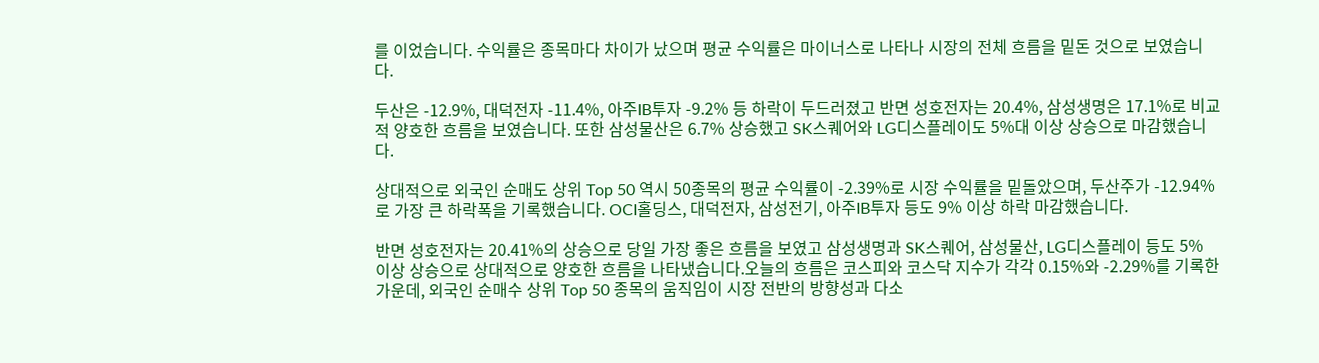를 이었습니다. 수익률은 종목마다 차이가 났으며 평균 수익률은 마이너스로 나타나 시장의 전체 흐름을 밑돈 것으로 보였습니다.

두산은 -12.9%, 대덕전자 -11.4%, 아주IB투자 -9.2% 등 하락이 두드러졌고 반면 성호전자는 20.4%, 삼성생명은 17.1%로 비교적 양호한 흐름을 보였습니다. 또한 삼성물산은 6.7% 상승했고 SK스퀘어와 LG디스플레이도 5%대 이상 상승으로 마감했습니다.

상대적으로 외국인 순매도 상위 Top 50 역시 50종목의 평균 수익률이 -2.39%로 시장 수익률을 밑돌았으며, 두산주가 -12.94%로 가장 큰 하락폭을 기록했습니다. OCI홀딩스, 대덕전자, 삼성전기, 아주IB투자 등도 9% 이상 하락 마감했습니다.

반면 성호전자는 20.41%의 상승으로 당일 가장 좋은 흐름을 보였고 삼성생명과 SK스퀘어, 삼성물산, LG디스플레이 등도 5% 이상 상승으로 상대적으로 양호한 흐름을 나타냈습니다.오늘의 흐름은 코스피와 코스닥 지수가 각각 0.15%와 -2.29%를 기록한 가운데, 외국인 순매수 상위 Top 50 종목의 움직임이 시장 전반의 방향성과 다소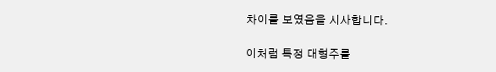차이를 보였음을 시사합니다.

이처럼 특정 대형주를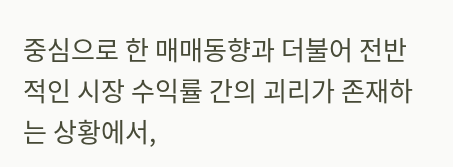중심으로 한 매매동향과 더불어 전반적인 시장 수익률 간의 괴리가 존재하는 상황에서,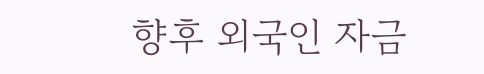향후 외국인 자금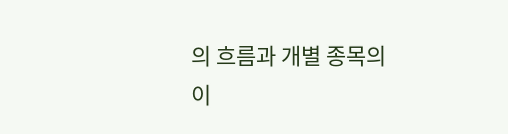의 흐름과 개별 종목의 이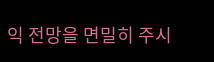익 전망을 면밀히 주시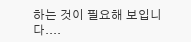하는 것이 필요해 보입니다....